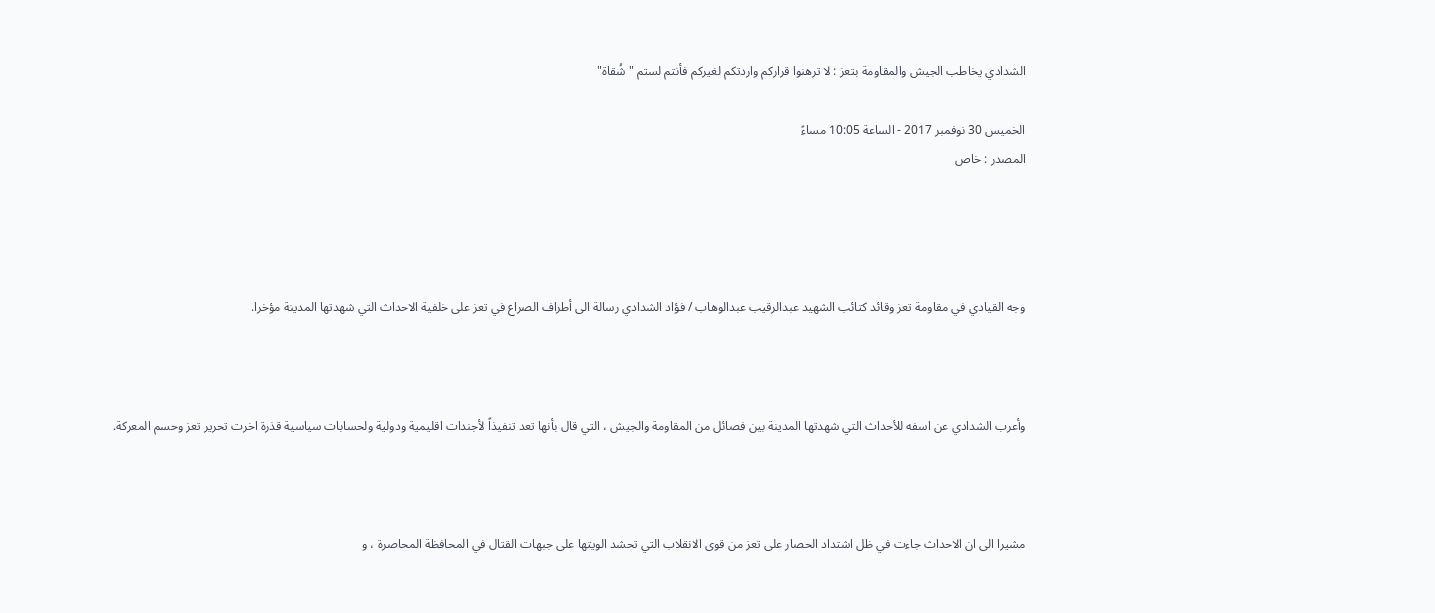الشدادي يخاطب الجيش والمقاومة بتعز : لا ترهنوا قراركم واردتكم لغيركم فأنتم لستم "شُقاة"

الخميس 30 نوفمبر 2017 - الساعة 10:05 مساءً
المصدر : خاص




وجه القيادي في مقاومة تعز وقائد كتائب الشهيد عبدالرقيب عبدالوهاب / فؤاد الشدادي رسالة الى أطراف الصراع في تعز على خلفية الاحداث التي شهدتها المدينة مؤخرا.



وأعرب الشدادي عن اسفه للأحداث التي شهدتها المدينة بين فصائل من المقاومة والجيش ، التي قال بأنها تعد تنفيذاً لأجندات اقليمية ودولية ولحسابات سياسية قذرة اخرت تحرير تعز وحسم المعركة.



مشيرا الى ان الاحداث جاءت في ظل اشتداد الحصار على تعز من قوى الانقلاب التي تحشد الويتها على جبهات القتال في المحافظة المحاصرة ، و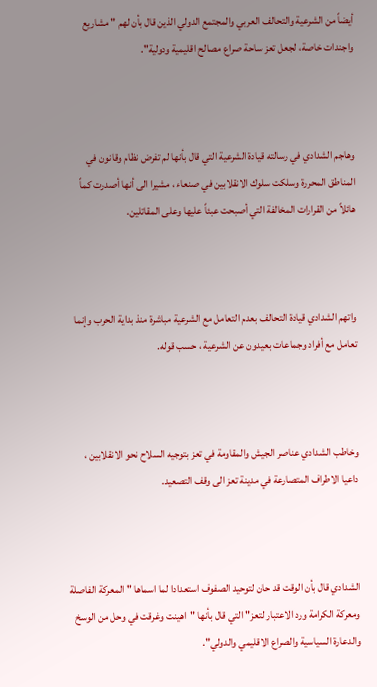أيضاً من الشرعية والتحالف العربي والمجتمع الدولي الذين قال بأن لهم " مشاريع واجندات خاصة، لجعل تعز ساحة صراع مصالح اقليمية ودولية".



وهاجم الشدادي في رسالته قيادة الشرعية التي قال بأنها لم تفرض نظام وقانون في المناطق المحررة وسلكت سلوك الانقلابين في صنعاء ، مشيرا الى أنها أصدرت كماً هائلاً من القرارات المخالفة التي أصبحت عبئاً عليها وعلى المقاتلين.



واتهم الشدادي قيادة التحالف بعدم التعامل مع الشرعية مباشرة منذ بداية الحرب وإنما تعامل مع أفراد وجماعات بعيدون عن الشرعية ، حسب قوله.



وخاطب الشدادي عناصر الجيش والمقاومة في تعز بتوجيه السلاح نحو الانقلابين ، داعيا الاطراف المتصارعة في مدينة تعز الى وقف التصعيد.



الشدادي قال بأن الوقت قد حان لتوحيد الصفوف استعدادا لما اسماها " المعركة الفاصلة ومعركة الكرامة ورد الاعتبار لتعز" التي قال بأنها "اهينت وغرقت في وحل من الوسخ والدعارة السياسية والصراع الاقليمي والدولي".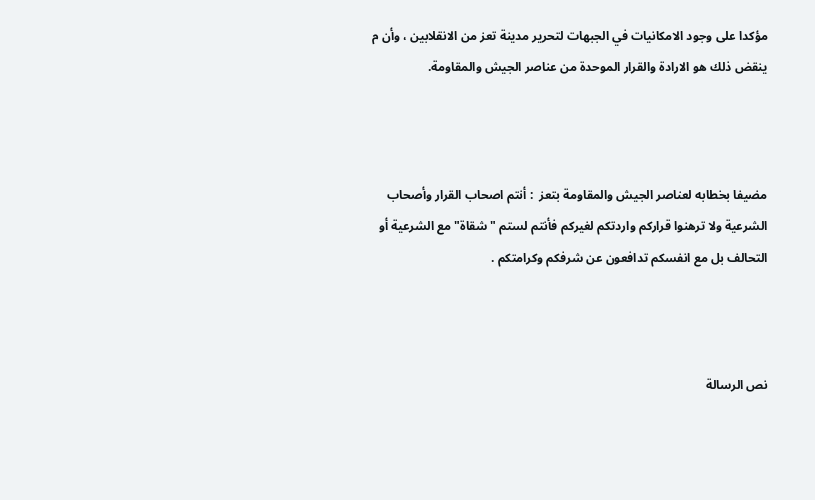مؤكدا على وجود الامكانيات في الجبهات لتحرير مدينة تعز من الانقلابين ، وأن م ينقض ذلك هو الارادة والقرار الموحدة من عناصر الجيش والمقاومة.



مضيفا بخطابه لعناصر الجيش والمقاومة بتعز  : أنتم اصحاب القرار وأصحاب الشرعية ولا ترهنوا قراركم واردتكم لغيركم فأنتم لستم "شقاة" مع الشرعية أو التحالف بل مع انفسكم تدافعون عن شرفكم وكرامتكم .



نص الرسالة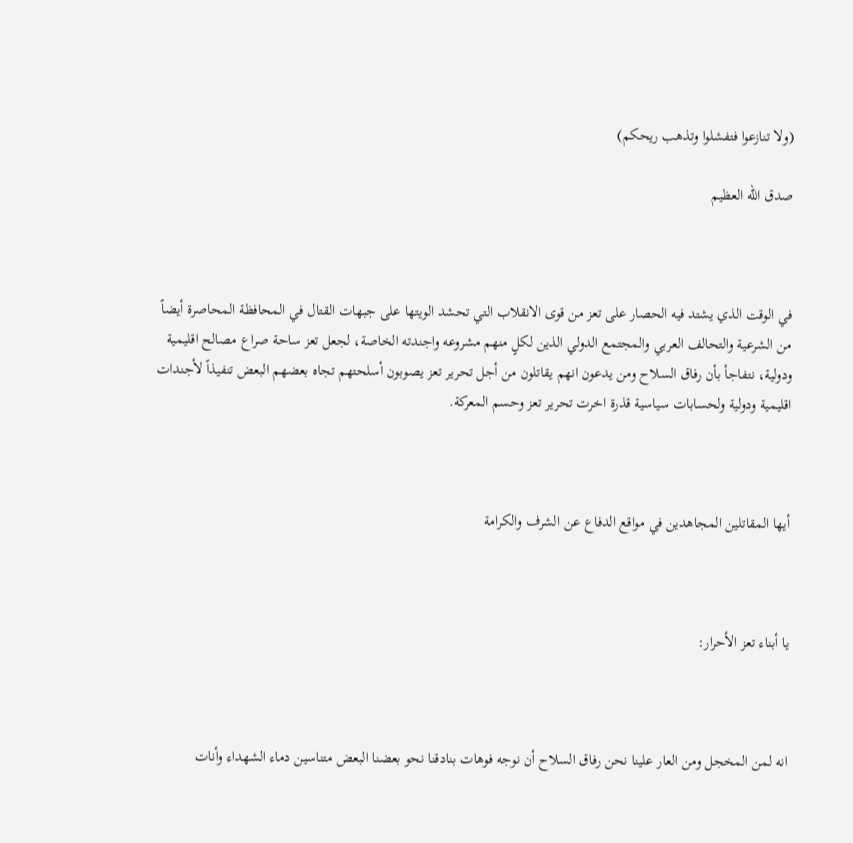(ولا تنازعوا فتفشلوا وتذهب ريحكم)

صدق الله العظيم



في الوقت الذي يشتد فيه الحصار على تعز من قوى الانقلاب التي تحشد الويتها على جبهات القتال في المحافظة المحاصرة أيضاً من الشرعية والتحالف العربي والمجتمع الدولي الذين لكلٍ منهم مشروعه واجندته الخاصة، لجعل تعز ساحة صراع مصالح اقليمية ودولية، نتفاجأ بأن رفاق السلاح ومن يدعون انهم يقاتلون من أجل تحرير تعز يصوبون أسلحتهم تجاه بعضهم البعض تنفيذاً لأجندات اقليمية ودولية ولحسابات سياسية قذرة اخرت تحرير تعز وحسم المعركة.



أيها المقاتلين المجاهدين في مواقع الدفاع عن الشرف والكرامة



يا أبناء تعز الأحرار:



انه لمن المخجل ومن العار علينا نحن رفاق السلاح أن نوجه فوهات بنادقنا نحو بعضنا البعض متناسين دماء الشهداء وأنات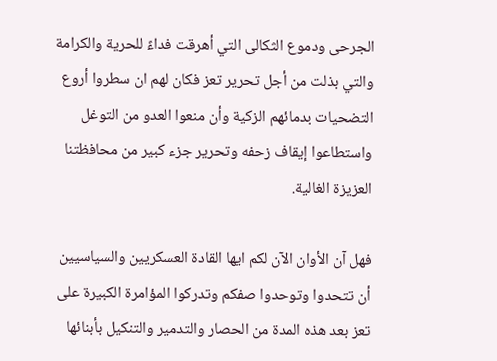الجرحى ودموع الثكالى التي أهرقت فداءً للحرية والكرامة والتي بذلت من أجل تحرير تعز فكان لهم ان سطروا أروع التضحيات بدمائهم الزكية وأن منعوا العدو من التوغل واستطاعوا إيقاف زحفه وتحرير جزء كبير من محافظتنا العزيزة الغالية.

فهل آن الأوان الآن لكم ايها القادة العسكريين والسياسيين أن تتحدوا وتوحدوا صفكم وتدركوا المؤامرة الكبيرة على تعز بعد هذه المدة من الحصار والتدمير والتنكيل بأبنائها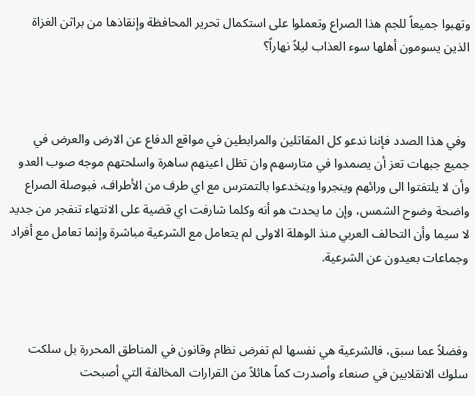وتهبوا جميعاً للجم هذا الصراع وتعملوا على استكمال تحرير المحافظة وإنقاذها من براثن الغزاة الذين يسومون أهلها سوء العذاب ليلاً نهاراً؟



 وفي هذا الصدد فإننا ندعو كل المقاتلين والمرابطين في مواقع الدفاع عن الارض والعرض في جميع جبهات تعز أن يصمدوا في متارسهم وان تظل اعينهم ساهرة واسلحتهم موجه صوب العدو وأن لا يلتفتوا الى ورائهم وينجروا وينخدعوا بالتمترس مع اي طرف من الأطراف، فبوصلة الصراع واضحة وضوح الشمس، وإن ما يحدث هو أنه وكلما شارفت اي قضية على الانتهاء تنفجر من جديد لا سيما وأن التحالف العربي منذ الوهلة الاولى لم يتعامل مع الشرعية مباشرة وإنما تعامل مع أفراد وجماعات بعيدون عن الشرعية.



وفضلاً عما سبق، فالشرعية هي نفسها لم تفرض نظام وقانون في المناطق المحررة بل سلكت سلوك الانقلابين في صنعاء وأصدرت كماً هائلاً من القرارات المخالفة التي أصبحت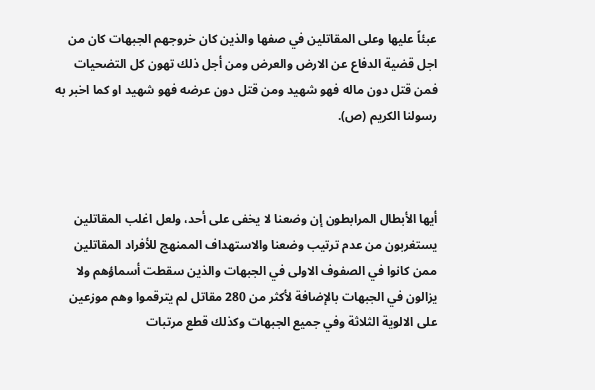عبئاً عليها وعلى المقاتلين في صفها والذين كان خروجهم الجبهات كان من اجل قضية الدفاع عن الارض والعرض ومن أجل ذلك تهون كل التضحيات فمن قتل دون ماله فهو شهيد ومن قتل دون عرضه فهو شهيد او كما اخبر به رسولنا الكريم (ص).



أيها الأبطال المرابطون إن وضعنا لا يخفى على أحد، ولعل اغلب المقاتلين يستغربون من عدم ترتيب وضعنا والاستهداف الممنهج للأفراد المقاتلين ممن كانوا في الصفوف الاولى في الجبهات والذين سقطت أسماؤهم ولا يزالون في الجبهات بالإضافة لأكثر من 280 مقاتل لم يترقموا وهم موزعين على الالوية الثلاثة وفي جميع الجبهات وكذلك قطع مرتبات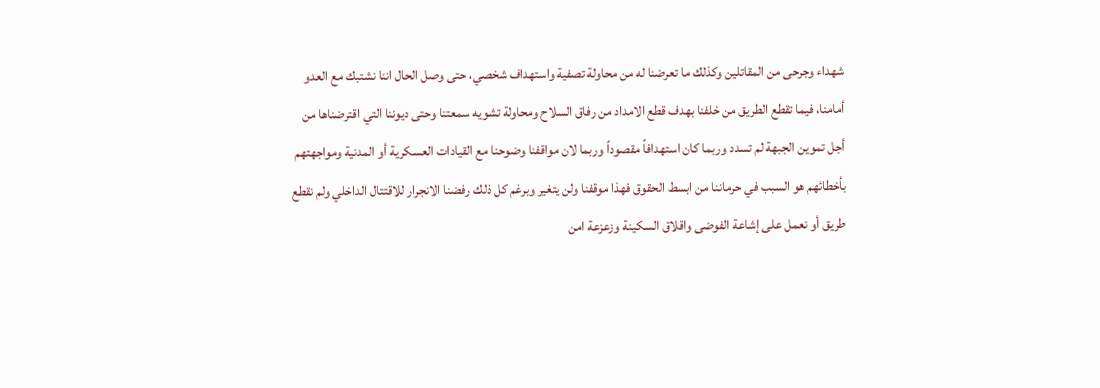شهداء وجرحى من المقاتلين وكذلك ما تعرضنا له من محاولة تصفية واستهداف شخصي، حتى وصل الحال اننا نشتبك مع العدو أمامنا، فيما تقطع الطريق من خلفنا بهدف قطع الامداد من رفاق السلاح ومحاولة تشويه سمعتنا وحتى ديوننا التي اقترضناها من أجل تموين الجبهة لم تسدد وربما كان استهدافاً مقصوداً وربما لان مواقفنا وضوحنا مع القيادات العسكرية أو المدنية ومواجهتهم بأخطائهم هو السبب في حرماننا من ابسط الحقوق فهذا موقفنا ولن يتغير وبرغم كل ذلك رفضنا الانجرار للاقتتال الداخلي ولم نقطع طريق أو نعمل على إشاعة الفوضى واقلاق السكينة وزعزعة امن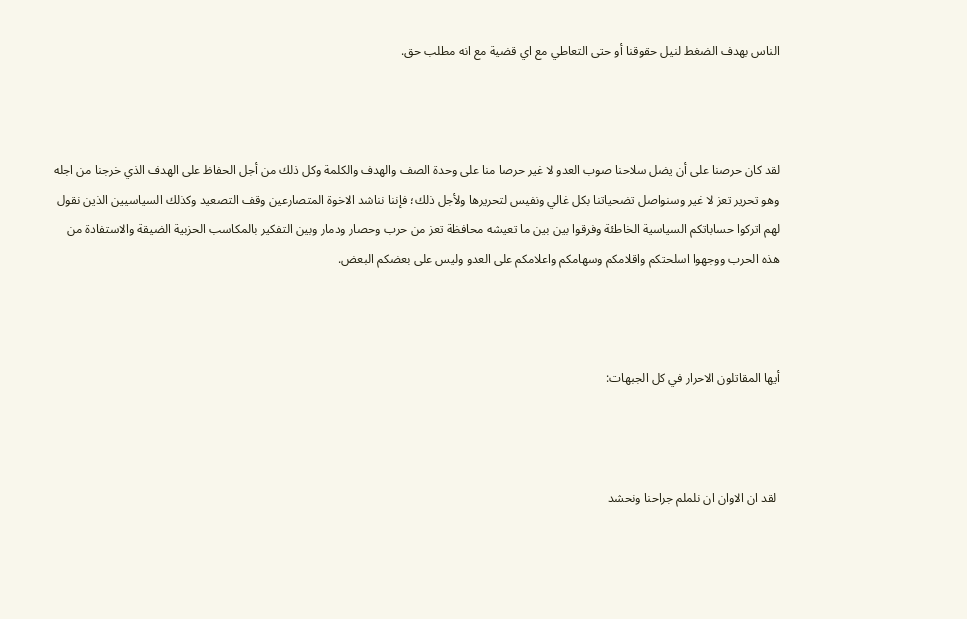الناس بهدف الضغط لنيل حقوقنا أو حتى التعاطي مع اي قضية مع انه مطلب حق.



لقد كان حرصنا على أن يضل سلاحنا صوب العدو لا غير حرصا منا على وحدة الصف والهدف والكلمة وكل ذلك من أجل الحفاظ على الهدف الذي خرجنا من اجله وهو تحرير تعز لا غير وسنواصل تضحياتنا بكل غالي ونفيس لتحريرها ولأجل ذلك؛ فإننا نناشد الاخوة المتصارعين وقف التصعيد وكذلك السياسيين الذين نقول لهم اتركوا حساباتكم السياسية الخاطئة وفرقوا بين بين ما تعيشه محافظة تعز من حرب وحصار ودمار وبين التفكير بالمكاسب الحزبية الضيقة والاستفادة من هذه الحرب ووجهوا اسلحتكم واقلامكم وسهامكم واعلامكم على العدو وليس على بعضكم البعض.



أيها المقاتلون الاحرار في كل الجبهات:



 لقد ان الاوان ان نلملم جراحنا ونحشد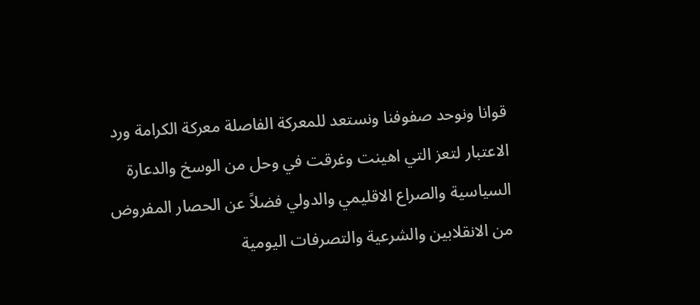قوانا ونوحد صفوفنا ونستعد للمعركة الفاصلة معركة الكرامة ورد الاعتبار لتعز التي اهينت وغرقت في وحل من الوسخ والدعارة السياسية والصراع الاقليمي والدولي فضلاً عن الحصار المفروض من الانقلابين والشرعية والتصرفات اليومية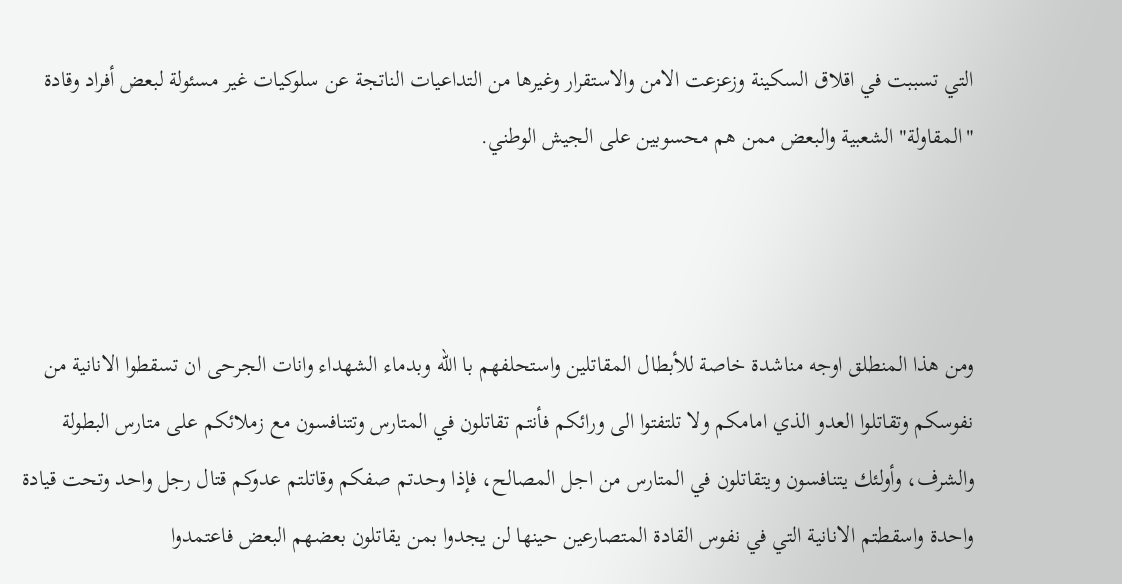التي تسببت في اقلاق السكينة وزعزعت الامن والاستقرار وغيرها من التداعيات الناتجة عن سلوكيات غير مسئولة لبعض أفراد وقادة "المقاولة" الشعبية والبعض ممن هم محسوبين على الجيش الوطني.



ومن هذا المنطلق اوجه مناشدة خاصة للأبطال المقاتلين واستحلفهم با الله وبدماء الشهداء وانات الجرحى ان تسقطوا الانانية من نفوسكم وتقاتلوا العدو الذي امامكم ولا تلتفتوا الى ورائكم فأنتم تقاتلون في المتارس وتتنافسون مع زملائكم على متارس البطولة والشرف، وأولئك يتنافسون ويتقاتلون في المتارس من اجل المصالح، فإذا وحدتم صفكم وقاتلتم عدوكم قتال رجل واحد وتحت قيادة واحدة واسقطتم الانانية التي في نفوس القادة المتصارعين حينها لن يجدوا بمن يقاتلون بعضهم البعض فاعتمدوا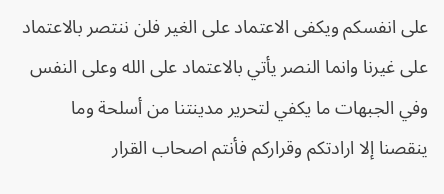على انفسكم ويكفى الاعتماد على الغير فلن ننتصر بالاعتماد على غيرنا وانما النصر يأتي بالاعتماد على الله وعلى النفس وفي الجبهات ما يكفي لتحرير مدينتنا من أسلحة وما ينقصنا إلا ارادتكم وقراركم فأنتم اصحاب القرار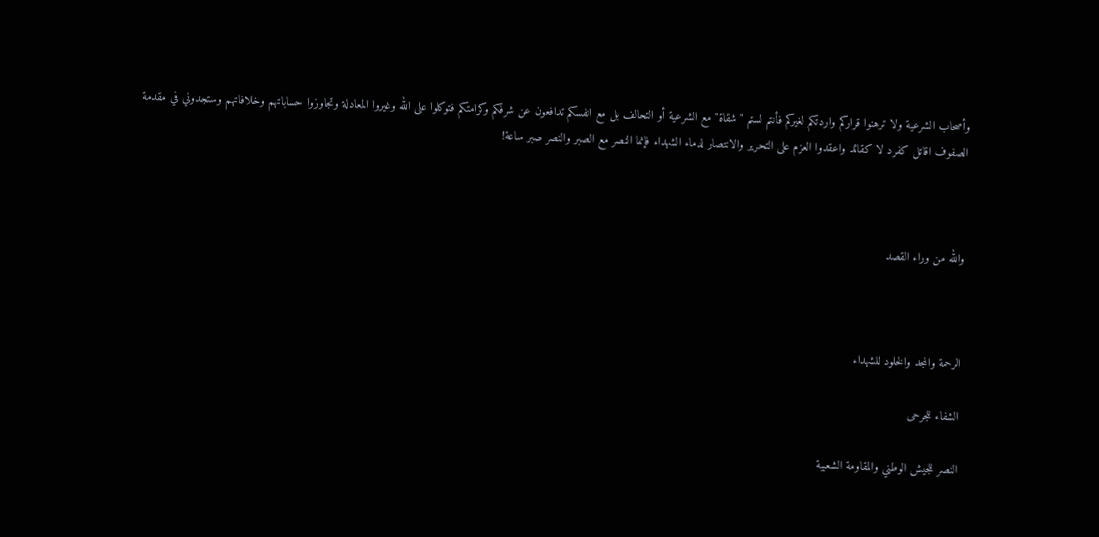وأصحاب الشرعية ولا ترهنوا قراركم واردتكم لغيركم فأنتم لستم "شقاة" مع الشرعية أو التحالف بل مع انفسكم تدافعون عن شرفكم وكرامتكم فتوكلوا على الله وغيروا المعادلة وتجاوزوا حساباتهم وخلافاتهم وستجدوني في مقدمة الصفوف اقاتل كفرد لا كقائد واعقدوا العزم على التحرير والانتصار لدماء الشهداء فإنما النصر مع الصبر والنصر صبر ساعة!



والله من وراء القصد



الرحمة والمجد والخلود للشهداء

الشفاء للجرحى

النصر للجيش الوطني والمقاومة الشعبية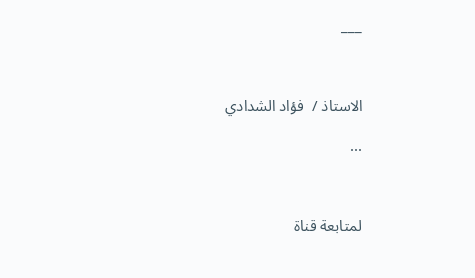___



الاستاذ /  فؤاد الشدادي

...



لمتابعة قناة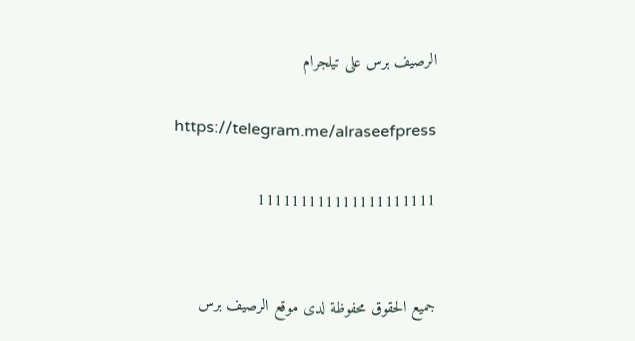الرصيف برس على تيلجرام

https://telegram.me/alraseefpress

111111111111111111111


جميع الحقوق محفوظة لدى موقع الرصيف برس